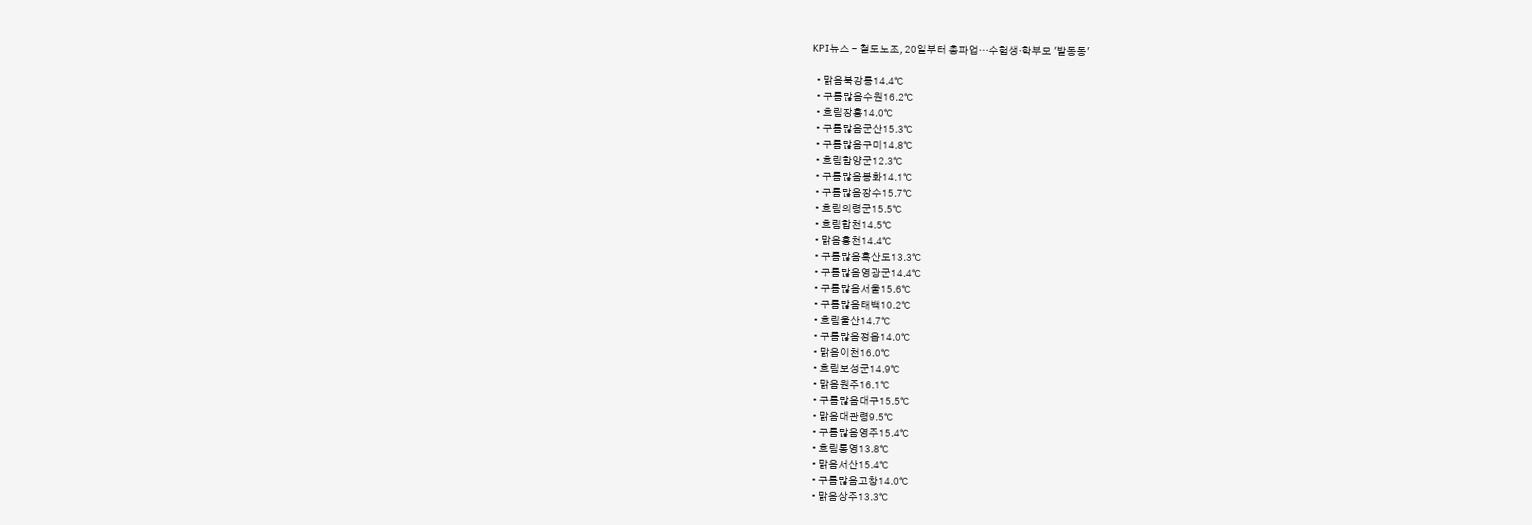KPI뉴스 - 철도노조, 20일부터 총파업…수험생·학부모 '발동동'

  • 맑음북강릉14.4℃
  • 구름많음수원16.2℃
  • 흐림장흥14.0℃
  • 구름많음군산15.3℃
  • 구름많음구미14.8℃
  • 흐림함양군12.3℃
  • 구름많음봉화14.1℃
  • 구름많음장수15.7℃
  • 흐림의령군15.5℃
  • 흐림합천14.5℃
  • 맑음홍천14.4℃
  • 구름많음흑산도13.3℃
  • 구름많음영광군14.4℃
  • 구름많음서울15.6℃
  • 구름많음태백10.2℃
  • 흐림울산14.7℃
  • 구름많음정읍14.0℃
  • 맑음이천16.0℃
  • 흐림보성군14.9℃
  • 맑음원주16.1℃
  • 구름많음대구15.5℃
  • 맑음대관령9.5℃
  • 구름많음영주15.4℃
  • 흐림통영13.8℃
  • 맑음서산15.4℃
  • 구름많음고창14.0℃
  • 맑음상주13.3℃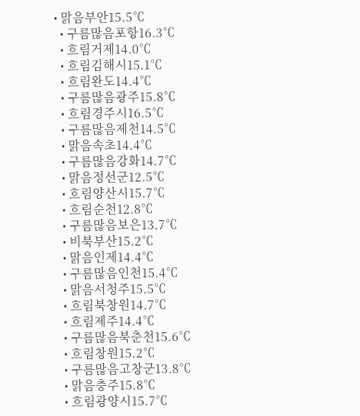• 맑음부안15.5℃
  • 구름많음포항16.3℃
  • 흐림거제14.0℃
  • 흐림김해시15.1℃
  • 흐림완도14.4℃
  • 구름많음광주15.8℃
  • 흐림경주시16.5℃
  • 구름많음제천14.5℃
  • 맑음속초14.4℃
  • 구름많음강화14.7℃
  • 맑음정선군12.5℃
  • 흐림양산시15.7℃
  • 흐림순천12.8℃
  • 구름많음보은13.7℃
  • 비북부산15.2℃
  • 맑음인제14.4℃
  • 구름많음인천15.4℃
  • 맑음서청주15.5℃
  • 흐림북창원14.7℃
  • 흐림제주14.4℃
  • 구름많음북춘천15.6℃
  • 흐림창원15.2℃
  • 구름많음고창군13.8℃
  • 맑음충주15.8℃
  • 흐림광양시15.7℃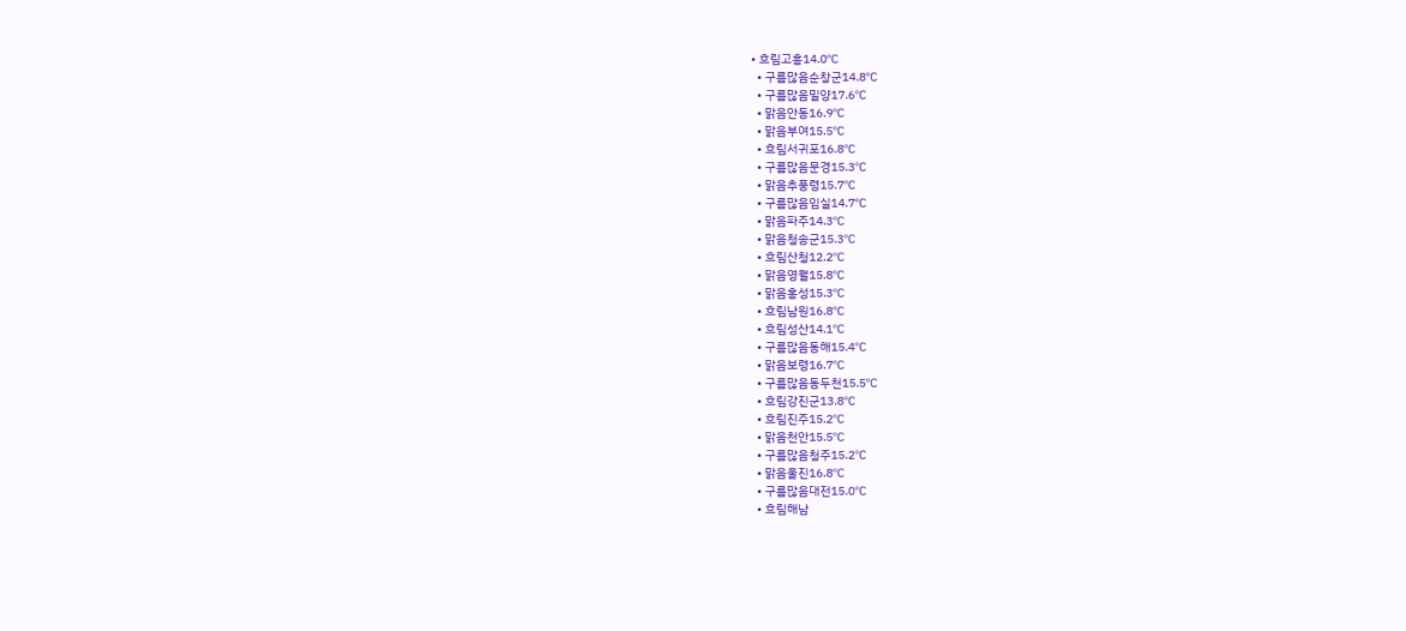• 흐림고흥14.0℃
  • 구름많음순창군14.8℃
  • 구름많음밀양17.6℃
  • 맑음안동16.9℃
  • 맑음부여15.5℃
  • 흐림서귀포16.8℃
  • 구름많음문경15.3℃
  • 맑음추풍령15.7℃
  • 구름많음임실14.7℃
  • 맑음파주14.3℃
  • 맑음청송군15.3℃
  • 흐림산청12.2℃
  • 맑음영월15.8℃
  • 맑음홍성15.3℃
  • 흐림남원16.8℃
  • 흐림성산14.1℃
  • 구름많음동해15.4℃
  • 맑음보령16.7℃
  • 구름많음동두천15.5℃
  • 흐림강진군13.8℃
  • 흐림진주15.2℃
  • 맑음천안15.5℃
  • 구름많음청주15.2℃
  • 맑음울진16.8℃
  • 구름많음대전15.0℃
  • 흐림해남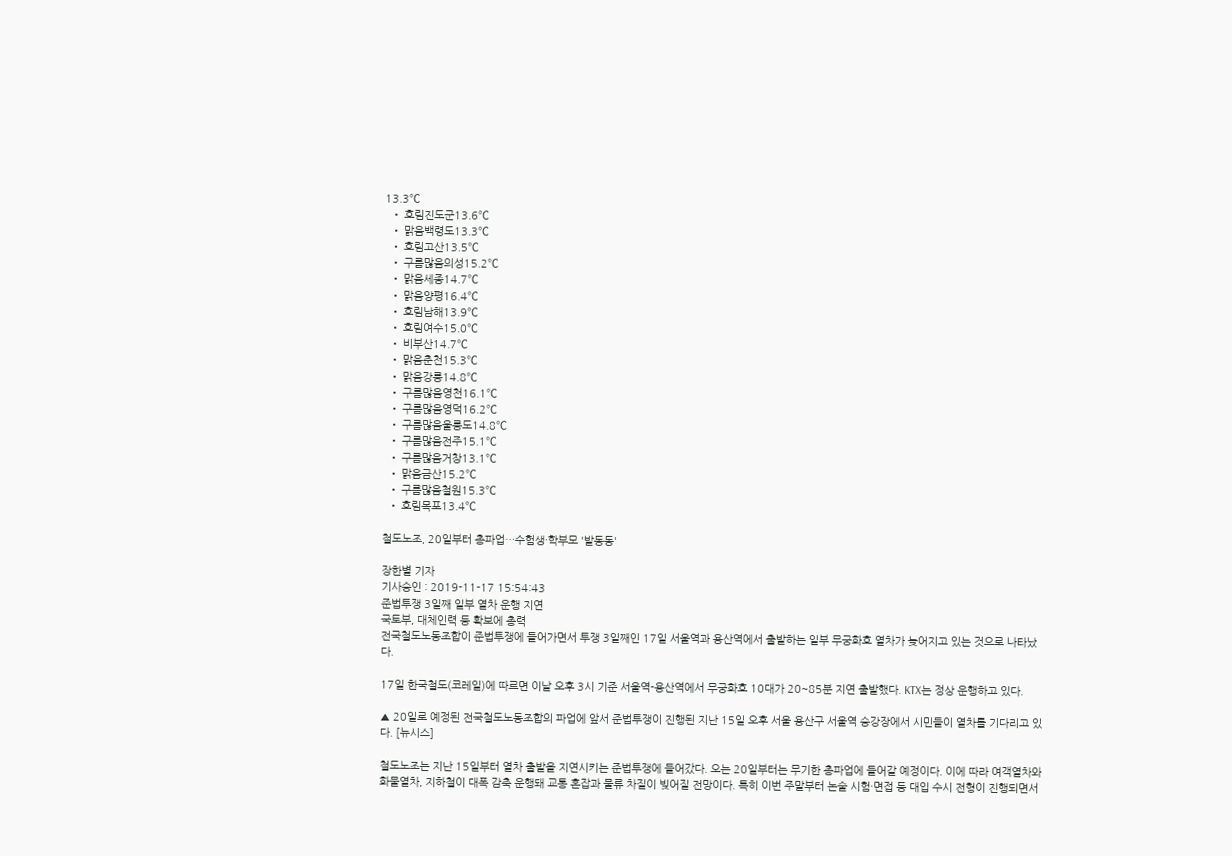13.3℃
  • 흐림진도군13.6℃
  • 맑음백령도13.3℃
  • 흐림고산13.5℃
  • 구름많음의성15.2℃
  • 맑음세종14.7℃
  • 맑음양평16.4℃
  • 흐림남해13.9℃
  • 흐림여수15.0℃
  • 비부산14.7℃
  • 맑음춘천15.3℃
  • 맑음강릉14.8℃
  • 구름많음영천16.1℃
  • 구름많음영덕16.2℃
  • 구름많음울릉도14.8℃
  • 구름많음전주15.1℃
  • 구름많음거창13.1℃
  • 맑음금산15.2℃
  • 구름많음철원15.3℃
  • 흐림목포13.4℃

철도노조, 20일부터 총파업…수험생·학부모 '발동동'

장한별 기자
기사승인 : 2019-11-17 15:54:43
준법투쟁 3일째 일부 열차 운행 지연
국토부, 대체인력 등 확보에 총력
전국철도노동조합이 준법투쟁에 들어가면서 투쟁 3일째인 17일 서울역과 용산역에서 출발하는 일부 무궁화호 열차가 늦어지고 있는 것으로 나타났다.

17일 한국철도(코레일)에 따르면 이날 오후 3시 기준 서울역-용산역에서 무궁화호 10대가 20~85분 지연 출발했다. KTX는 정상 운행하고 있다.

▲ 20일로 예정된 전국철도노동조합의 파업에 앞서 준법투쟁이 진행된 지난 15일 오후 서울 용산구 서울역 승강장에서 시민들이 열차를 기다리고 있다. [뉴시스]

철도노조는 지난 15일부터 열차 출발을 지연시키는 준법투쟁에 들어갔다. 오는 20일부터는 무기한 총파업에 들어갈 예정이다. 이에 따라 여객열차와 화물열차, 지하철이 대폭 감축 운행돼 교통 혼잡과 물류 차질이 빚어질 전망이다. 특히 이번 주말부터 논술 시험·면접 등 대입 수시 전형이 진행되면서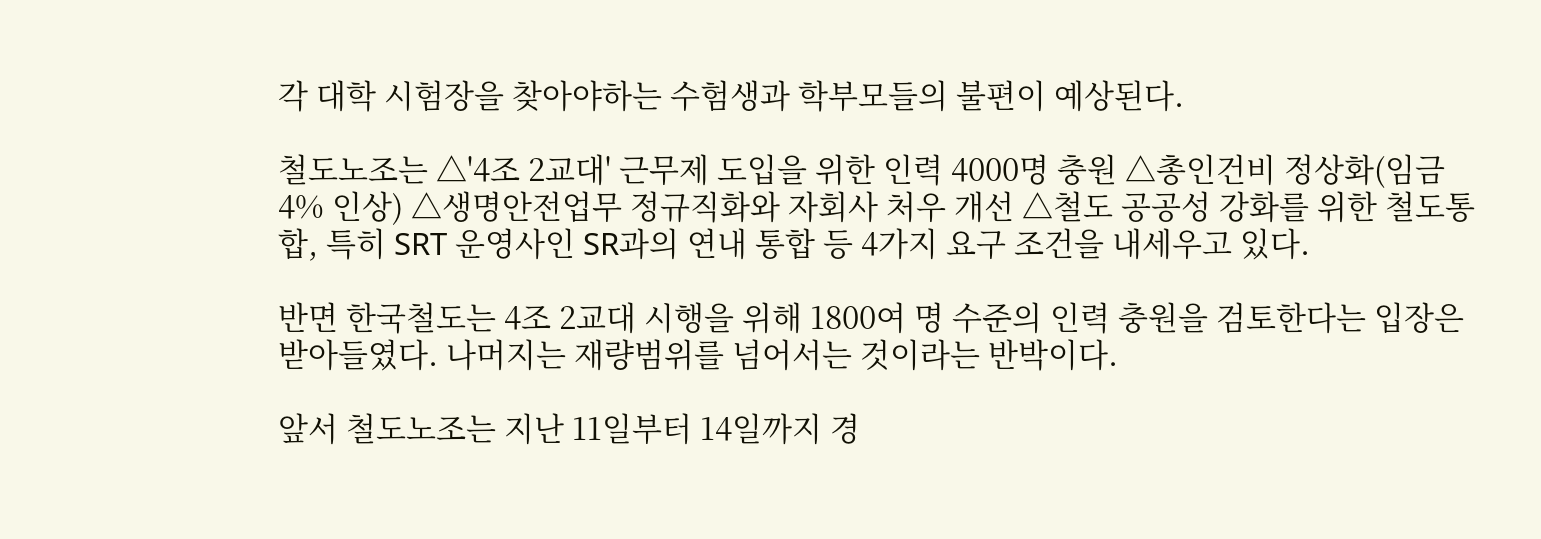각 대학 시험장을 찾아야하는 수험생과 학부모들의 불편이 예상된다.

철도노조는 △'4조 2교대' 근무제 도입을 위한 인력 4000명 충원 △총인건비 정상화(임금 4% 인상) △생명안전업무 정규직화와 자회사 처우 개선 △철도 공공성 강화를 위한 철도통합, 특히 SRT 운영사인 SR과의 연내 통합 등 4가지 요구 조건을 내세우고 있다.

반면 한국철도는 4조 2교대 시행을 위해 1800여 명 수준의 인력 충원을 검토한다는 입장은 받아들였다. 나머지는 재량범위를 넘어서는 것이라는 반박이다.

앞서 철도노조는 지난 11일부터 14일까지 경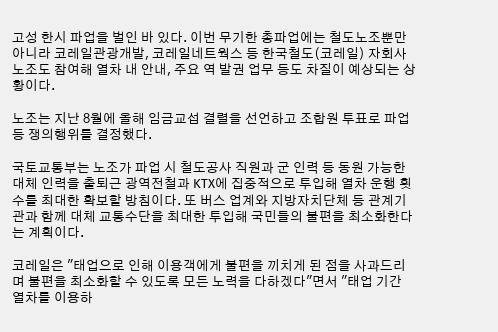고성 한시 파업을 벌인 바 있다. 이번 무기한 총파업에는 철도노조뿐만 아니라 코레일관광개발, 코레일네트웍스 등 한국철도(코레일) 자회사 노조도 참여해 열차 내 안내, 주요 역 발권 업무 등도 차질이 예상되는 상황이다.

노조는 지난 8월에 올해 임금교섭 결렬을 선언하고 조합원 투표로 파업 등 쟁의행위를 결정했다.

국토교통부는 노조가 파업 시 철도공사 직원과 군 인력 등 동원 가능한 대체 인력을 출퇴근 광역전철과 KTX에 집중적으로 투입해 열차 운행 횟수를 최대한 확보할 방침이다. 또 버스 업계와 지방자치단체 등 관계기관과 함께 대체 교통수단을 최대한 투입해 국민들의 불편을 최소화한다는 계획이다.

코레일은 "태업으로 인해 이용객에게 불편을 끼치게 된 점을 사과드리며 불편을 최소화할 수 있도록 모든 노력을 다하겠다"면서 "태업 기간 열차를 이용하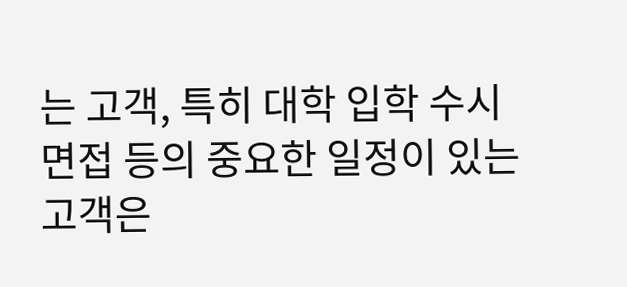는 고객, 특히 대학 입학 수시 면접 등의 중요한 일정이 있는 고객은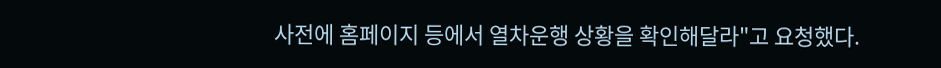사전에 홈페이지 등에서 열차운행 상황을 확인해달라"고 요청했다.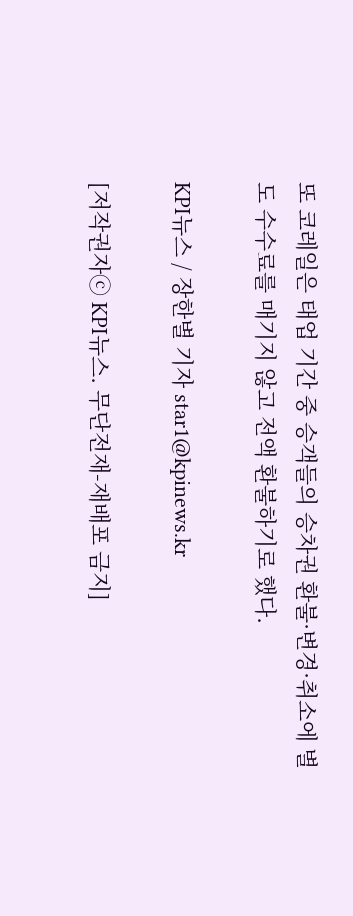또 코레일은 태업 기간 중 승객들의 승차권 환불·변경·취소에 별도 수수료를 매기지 않고 전액 환불하기로 했다.

KPI뉴스 / 장한별 기자 star1@kpinews.kr

[저작권자ⓒ KPI뉴스. 무단전재-재배포 금지]